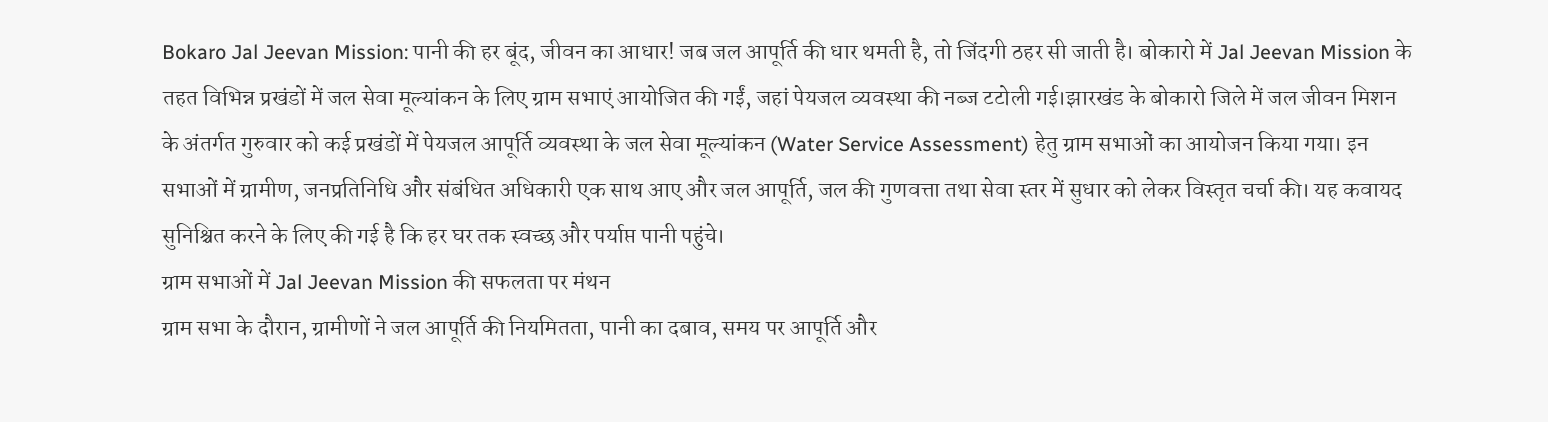Bokaro Jal Jeevan Mission: पानी की हर बूंद, जीवन का आधार! जब जल आपूर्ति की धार थमती है, तो जिंदगी ठहर सी जाती है। बोकारो में Jal Jeevan Mission के तहत विभिन्न प्रखंडों में जल सेवा मूल्यांकन के लिए ग्राम सभाएं आयोजित की गईं, जहां पेयजल व्यवस्था की नब्ज टटोली गई।झारखंड के बोकारो जिले में जल जीवन मिशन के अंतर्गत गुरुवार को कई प्रखंडों में पेयजल आपूर्ति व्यवस्था के जल सेवा मूल्यांकन (Water Service Assessment) हेतु ग्राम सभाओं का आयोजन किया गया। इन सभाओं में ग्रामीण, जनप्रतिनिधि और संबंधित अधिकारी एक साथ आए और जल आपूर्ति, जल की गुणवत्ता तथा सेवा स्तर में सुधार को लेकर विस्तृत चर्चा की। यह कवायद सुनिश्चित करने के लिए की गई है कि हर घर तक स्वच्छ और पर्याप्त पानी पहुंचे।
ग्राम सभाओं में Jal Jeevan Mission की सफलता पर मंथन
ग्राम सभा के दौरान, ग्रामीणों ने जल आपूर्ति की नियमितता, पानी का दबाव, समय पर आपूर्ति और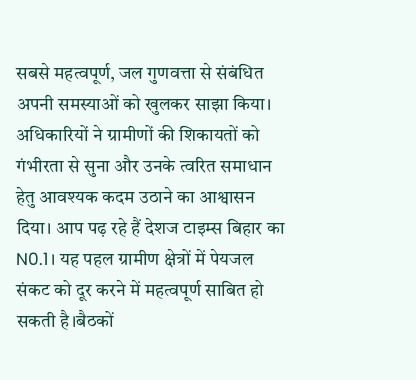सबसे महत्वपूर्ण, जल गुणवत्ता से संबंधित अपनी समस्याओं को खुलकर साझा किया। अधिकारियों ने ग्रामीणों की शिकायतों को गंभीरता से सुना और उनके त्वरित समाधान हेतु आवश्यक कदम उठाने का आश्वासन दिया। आप पढ़ रहे हैं देशज टाइम्स बिहार का N0.1। यह पहल ग्रामीण क्षेत्रों में पेयजल संकट को दूर करने में महत्वपूर्ण साबित हो सकती है।बैठकों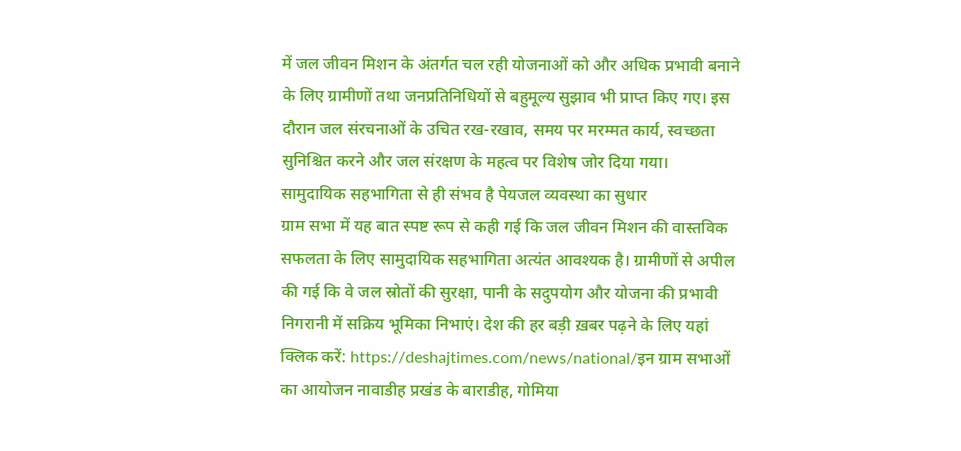में जल जीवन मिशन के अंतर्गत चल रही योजनाओं को और अधिक प्रभावी बनाने के लिए ग्रामीणों तथा जनप्रतिनिधियों से बहुमूल्य सुझाव भी प्राप्त किए गए। इस दौरान जल संरचनाओं के उचित रख-रखाव, समय पर मरम्मत कार्य, स्वच्छता सुनिश्चित करने और जल संरक्षण के महत्व पर विशेष जोर दिया गया।
सामुदायिक सहभागिता से ही संभव है पेयजल व्यवस्था का सुधार
ग्राम सभा में यह बात स्पष्ट रूप से कही गई कि जल जीवन मिशन की वास्तविक सफलता के लिए सामुदायिक सहभागिता अत्यंत आवश्यक है। ग्रामीणों से अपील की गई कि वे जल स्रोतों की सुरक्षा, पानी के सदुपयोग और योजना की प्रभावी निगरानी में सक्रिय भूमिका निभाएं। देश की हर बड़ी ख़बर पढ़ने के लिए यहां क्लिक करें: https://deshajtimes.com/news/national/इन ग्राम सभाओं का आयोजन नावाडीह प्रखंड के बाराडीह, गोमिया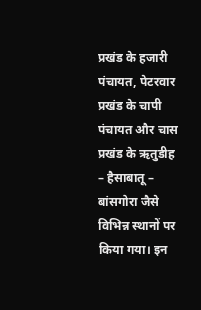प्रखंड के हजारी पंचायत, पेटरवार प्रखंड के चापी पंचायत और चास प्रखंड के ऋतुडीह – हैसाबातू – बांसगोरा जैसे विभिन्न स्थानों पर किया गया। इन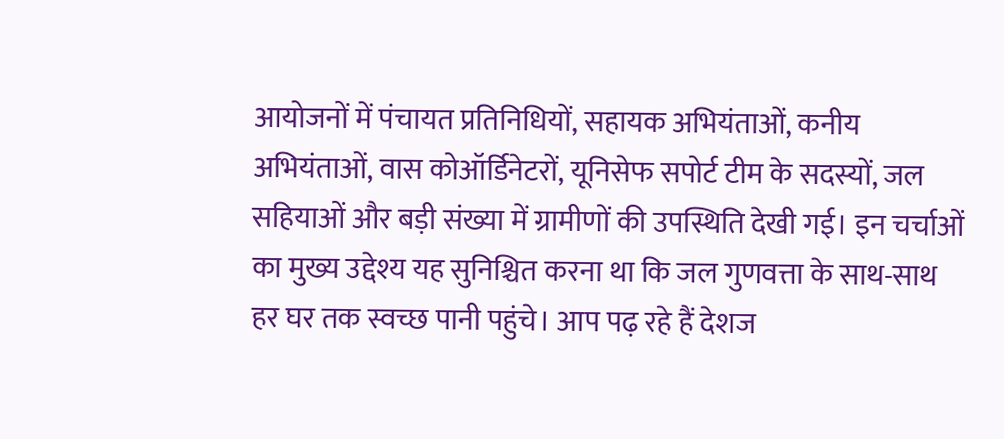आयोजनों में पंचायत प्रतिनिधियों, सहायक अभियंताओं, कनीय अभियंताओं, वास कोऑर्डिनेटरों, यूनिसेफ सपोर्ट टीम के सदस्यों, जल सहियाओं और बड़ी संख्या में ग्रामीणों की उपस्थिति देखी गई। इन चर्चाओं का मुख्य उद्देश्य यह सुनिश्चित करना था कि जल गुणवत्ता के साथ-साथ हर घर तक स्वच्छ पानी पहुंचे। आप पढ़ रहे हैं देशज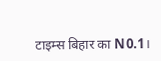टाइम्स बिहार का N0.1।